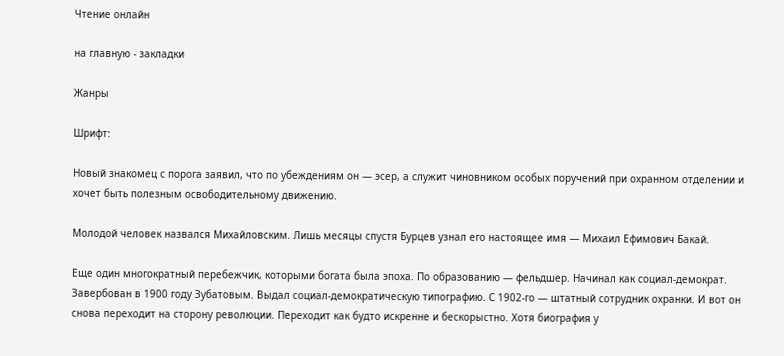Чтение онлайн

на главную - закладки

Жанры

Шрифт:

Новый знакомец с порога заявил, что по убеждениям он — эсер, а служит чиновником особых поручений при охранном отделении и хочет быть полезным освободительному движению.

Молодой человек назвался Михайловским. Лишь месяцы спустя Бурцев узнал его настоящее имя — Михаил Ефимович Бакай.

Еще один многократный перебежчик, которыми богата была эпоха. По образованию — фельдшер. Начинал как социал-демократ. Завербован в 1900 году Зубатовым. Выдал социал-демократическую типографию. С 1902-го — штатный сотрудник охранки. И вот он снова переходит на сторону революции. Переходит как будто искренне и бескорыстно. Хотя биография у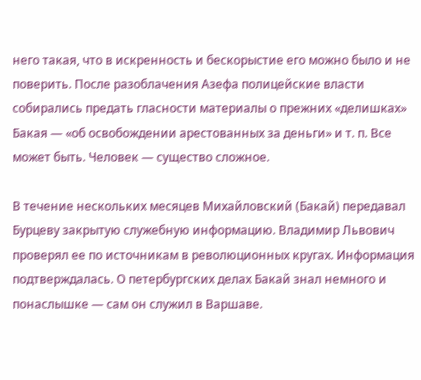него такая, что в искренность и бескорыстие его можно было и не поверить. После разоблачения Азефа полицейские власти собирались предать гласности материалы о прежних «делишках» Бакая — «об освобождении арестованных за деньги» и т. п. Все может быть. Человек — существо сложное.

В течение нескольких месяцев Михайловский (Бакай) передавал Бурцеву закрытую служебную информацию. Владимир Львович проверял ее по источникам в революционных кругах. Информация подтверждалась. О петербургских делах Бакай знал немного и понаслышке — сам он служил в Варшаве.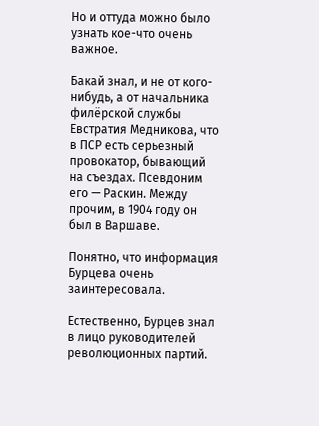Но и оттуда можно было узнать кое-что очень важное.

Бакай знал, и не от кого-нибудь, а от начальника филёрской службы Евстратия Медникова, что в ПСР есть серьезный провокатор, бывающий на съездах. Псевдоним его — Раскин. Между прочим, в 1904 году он был в Варшаве.

Понятно, что информация Бурцева очень заинтересовала.

Естественно, Бурцев знал в лицо руководителей революционных партий.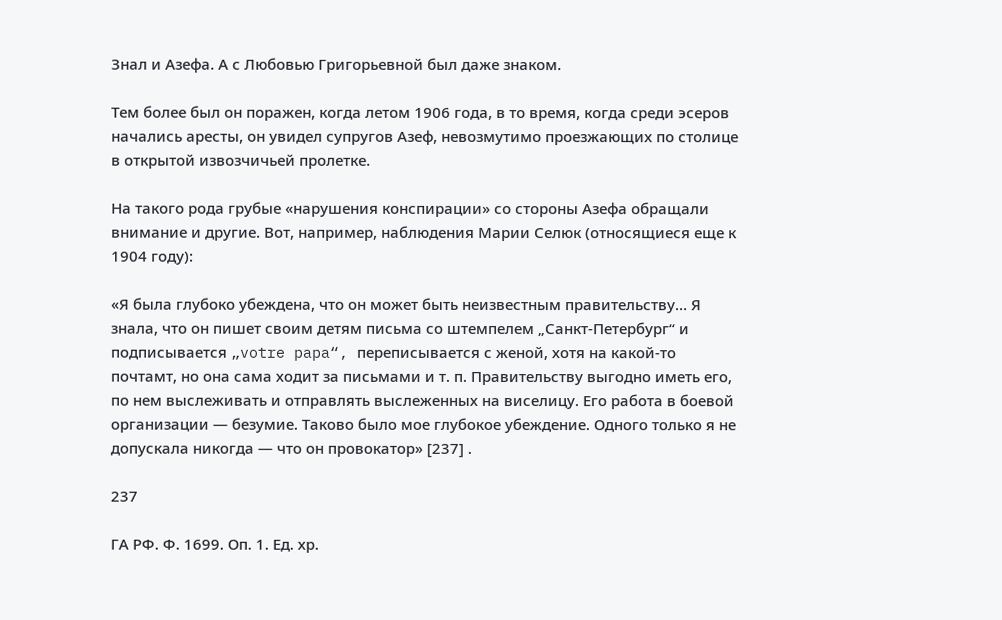Знал и Азефа. А с Любовью Григорьевной был даже знаком.

Тем более был он поражен, когда летом 1906 года, в то время, когда среди эсеров начались аресты, он увидел супругов Азеф, невозмутимо проезжающих по столице в открытой извозчичьей пролетке.

На такого рода грубые «нарушения конспирации» со стороны Азефа обращали внимание и другие. Вот, например, наблюдения Марии Селюк (относящиеся еще к 1904 году):

«Я была глубоко убеждена, что он может быть неизвестным правительству… Я знала, что он пишет своим детям письма со штемпелем „Санкт-Петербург“ и подписывается „votre papa“, переписывается с женой, хотя на какой-то почтамт, но она сама ходит за письмами и т. п. Правительству выгодно иметь его, по нем выслеживать и отправлять выслеженных на виселицу. Его работа в боевой организации — безумие. Таково было мое глубокое убеждение. Одного только я не допускала никогда — что он провокатор» [237] .

237

ГА РФ. Ф. 1699. Оп. 1. Ед. хр.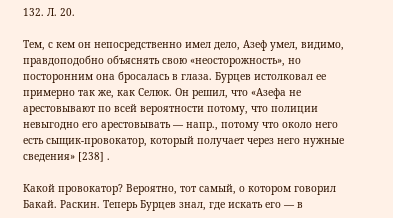132. Л. 20.

Тем, с кем он непосредственно имел дело, Азеф умел, видимо, правдоподобно объяснять свою «неосторожность», но посторонним она бросалась в глаза. Бурцев истолковал ее примерно так же, как Селюк. Он решил, что «Азефа не арестовывают по всей вероятности потому, что полиции невыгодно его арестовывать — напр., потому что около него есть сыщик-провокатор, который получает через него нужные сведения» [238] .

Какой провокатор? Вероятно, тот самый, о котором говорил Бакай. Раскин. Теперь Бурцев знал, где искать его — в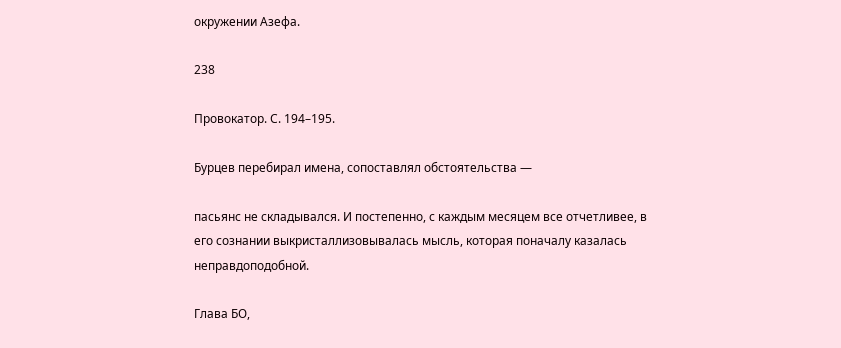окружении Азефа.

238

Провокатор. С. 194–195.

Бурцев перебирал имена, сопоставлял обстоятельства —

пасьянс не складывался. И постепенно, с каждым месяцем все отчетливее, в его сознании выкристаллизовывалась мысль, которая поначалу казалась неправдоподобной.

Глава БО,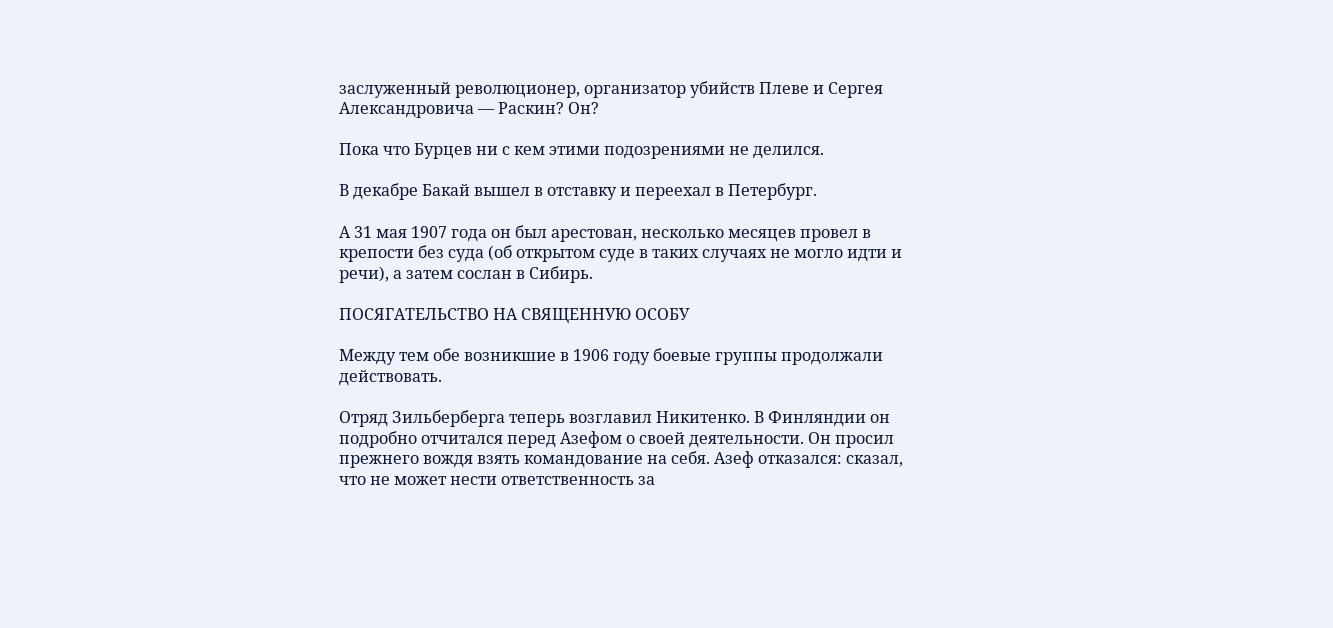заслуженный революционер, организатор убийств Плеве и Сергея Александровича — Раскин? Он?

Пока что Бурцев ни с кем этими подозрениями не делился.

В декабре Бакай вышел в отставку и переехал в Петербург.

А 31 мая 1907 года он был арестован, несколько месяцев провел в крепости без суда (об открытом суде в таких случаях не могло идти и речи), а затем сослан в Сибирь.

ПОСЯГАТЕЛЬСТВО НА СВЯЩЕННУЮ ОСОБУ

Между тем обе возникшие в 1906 году боевые группы продолжали действовать.

Отряд Зильберберга теперь возглавил Никитенко. В Финляндии он подробно отчитался перед Азефом о своей деятельности. Он просил прежнего вождя взять командование на себя. Азеф отказался: сказал, что не может нести ответственность за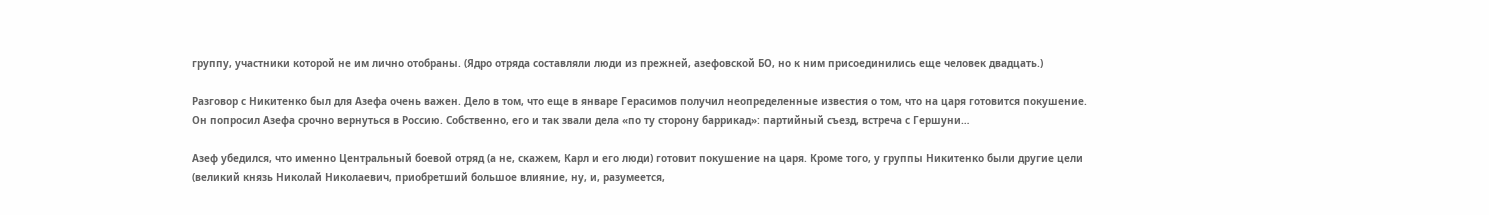группу, участники которой не им лично отобраны. (Ядро отряда составляли люди из прежней, азефовской БО, но к ним присоединились еще человек двадцать.)

Разговор с Никитенко был для Азефа очень важен. Дело в том, что еще в январе Герасимов получил неопределенные известия о том, что на царя готовится покушение. Он попросил Азефа срочно вернуться в Россию. Собственно, его и так звали дела «по ту сторону баррикад»: партийный съезд, встреча с Гершуни…

Азеф убедился, что именно Центральный боевой отряд (а не, скажем, Карл и его люди) готовит покушение на царя. Кроме того, у группы Никитенко были другие цели (великий князь Николай Николаевич, приобретший большое влияние, ну, и, разумеется,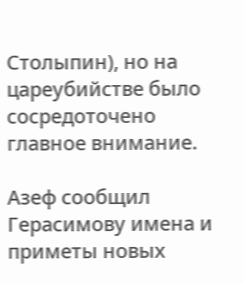Столыпин), но на цареубийстве было сосредоточено главное внимание.

Азеф сообщил Герасимову имена и приметы новых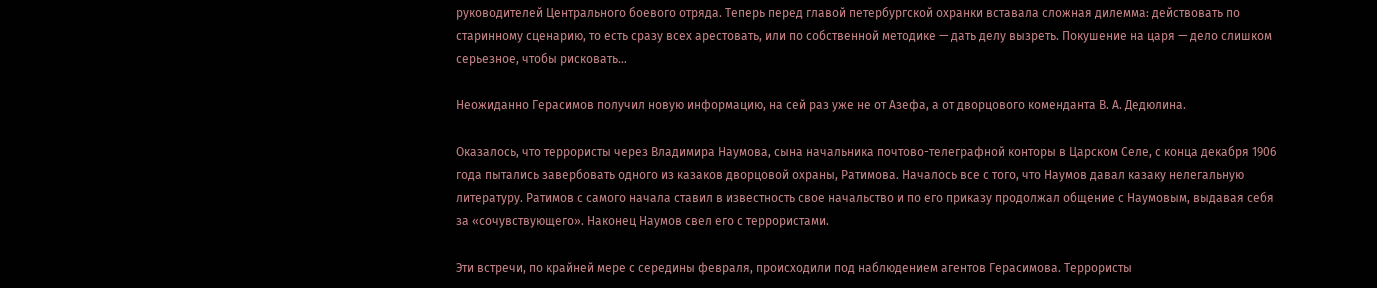руководителей Центрального боевого отряда. Теперь перед главой петербургской охранки вставала сложная дилемма: действовать по старинному сценарию, то есть сразу всех арестовать, или по собственной методике — дать делу вызреть. Покушение на царя — дело слишком серьезное, чтобы рисковать…

Неожиданно Герасимов получил новую информацию, на сей раз уже не от Азефа, а от дворцового коменданта В. А. Дедюлина.

Оказалось, что террористы через Владимира Наумова, сына начальника почтово-телеграфной конторы в Царском Селе, с конца декабря 1906 года пытались завербовать одного из казаков дворцовой охраны, Ратимова. Началось все с того, что Наумов давал казаку нелегальную литературу. Ратимов с самого начала ставил в известность свое начальство и по его приказу продолжал общение с Наумовым, выдавая себя за «сочувствующего». Наконец Наумов свел его с террористами.

Эти встречи, по крайней мере с середины февраля, происходили под наблюдением агентов Герасимова. Террористы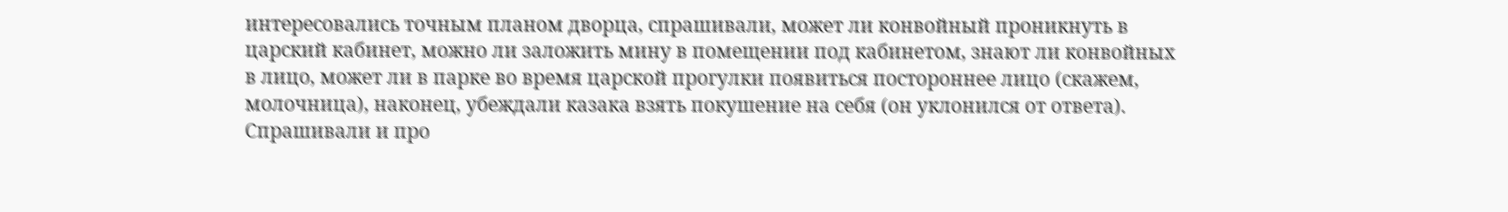интересовались точным планом дворца, спрашивали, может ли конвойный проникнуть в царский кабинет, можно ли заложить мину в помещении под кабинетом, знают ли конвойных в лицо, может ли в парке во время царской прогулки появиться постороннее лицо (скажем, молочница), наконец, убеждали казака взять покушение на себя (он уклонился от ответа). Спрашивали и про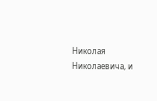Николая Николаевича, и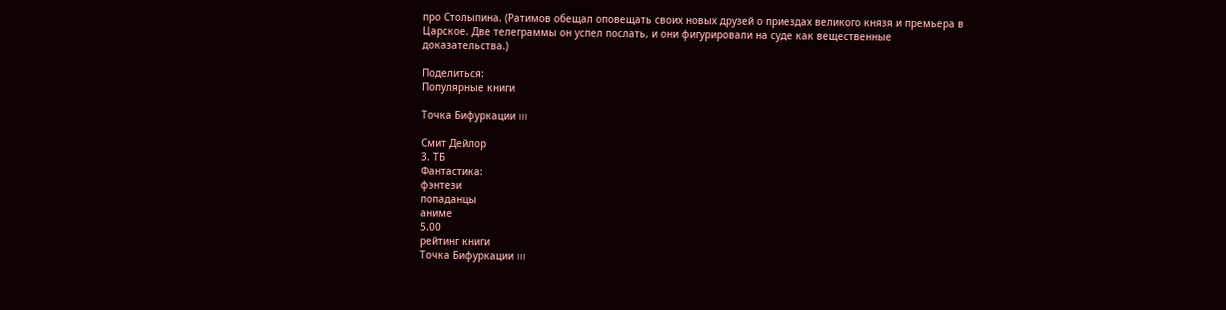про Столыпина. (Ратимов обещал оповещать своих новых друзей о приездах великого князя и премьера в Царское. Две телеграммы он успел послать, и они фигурировали на суде как вещественные доказательства.)

Поделиться:
Популярные книги

Точка Бифуркации III

Смит Дейлор
3. ТБ
Фантастика:
фэнтези
попаданцы
аниме
5.00
рейтинг книги
Точка Бифуркации III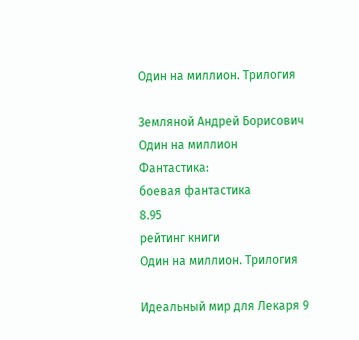Один на миллион. Трилогия

Земляной Андрей Борисович
Один на миллион
Фантастика:
боевая фантастика
8.95
рейтинг книги
Один на миллион. Трилогия

Идеальный мир для Лекаря 9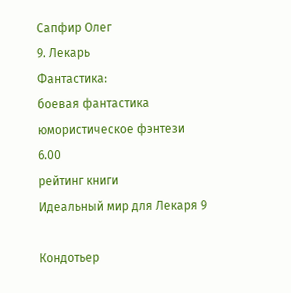Сапфир Олег
9. Лекарь
Фантастика:
боевая фантастика
юмористическое фэнтези
6.00
рейтинг книги
Идеальный мир для Лекаря 9

Кондотьер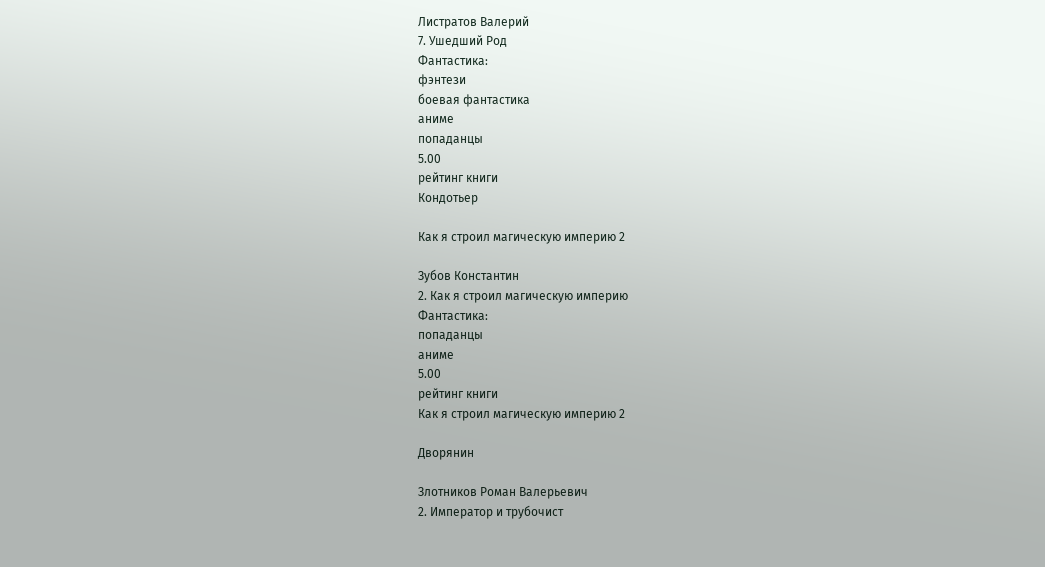Листратов Валерий
7. Ушедший Род
Фантастика:
фэнтези
боевая фантастика
аниме
попаданцы
5.00
рейтинг книги
Кондотьер

Как я строил магическую империю 2

Зубов Константин
2. Как я строил магическую империю
Фантастика:
попаданцы
аниме
5.00
рейтинг книги
Как я строил магическую империю 2

Дворянин

Злотников Роман Валерьевич
2. Император и трубочист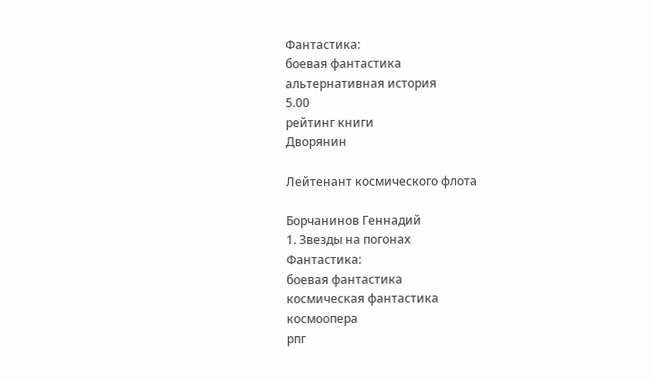Фантастика:
боевая фантастика
альтернативная история
5.00
рейтинг книги
Дворянин

Лейтенант космического флота

Борчанинов Геннадий
1. Звезды на погонах
Фантастика:
боевая фантастика
космическая фантастика
космоопера
рпг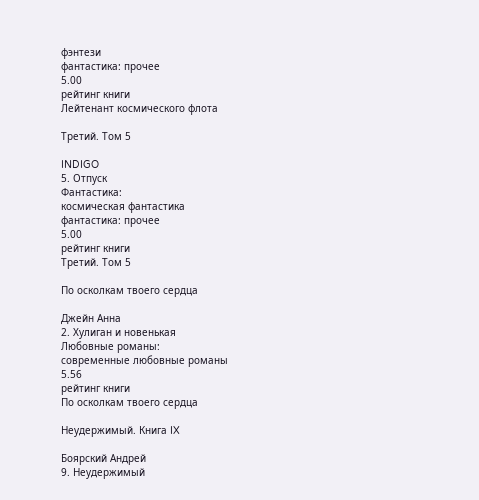фэнтези
фантастика: прочее
5.00
рейтинг книги
Лейтенант космического флота

Третий. Том 5

INDIGO
5. Отпуск
Фантастика:
космическая фантастика
фантастика: прочее
5.00
рейтинг книги
Третий. Том 5

По осколкам твоего сердца

Джейн Анна
2. Хулиган и новенькая
Любовные романы:
современные любовные романы
5.56
рейтинг книги
По осколкам твоего сердца

Неудержимый. Книга IX

Боярский Андрей
9. Неудержимый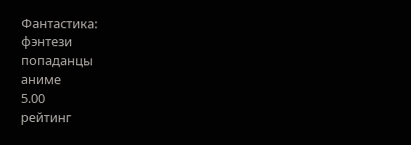Фантастика:
фэнтези
попаданцы
аниме
5.00
рейтинг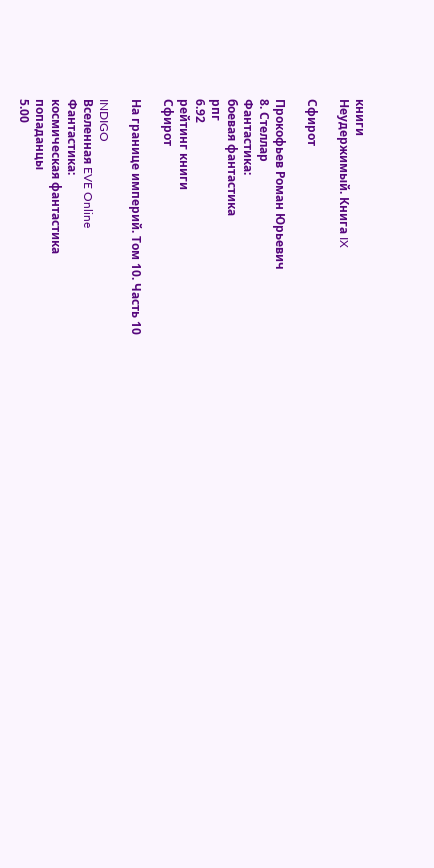книги
Неудержимый. Книга IX

Сфирот

Прокофьев Роман Юрьевич
8. Стеллар
Фантастика:
боевая фантастика
рпг
6.92
рейтинг книги
Сфирот

На границе империй. Том 10. Часть 10

INDIGO
Вселенная EVE Online
Фантастика:
космическая фантастика
попаданцы
5.00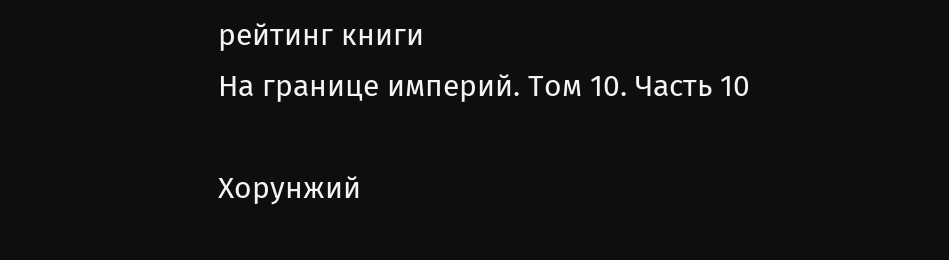рейтинг книги
На границе империй. Том 10. Часть 10

Хорунжий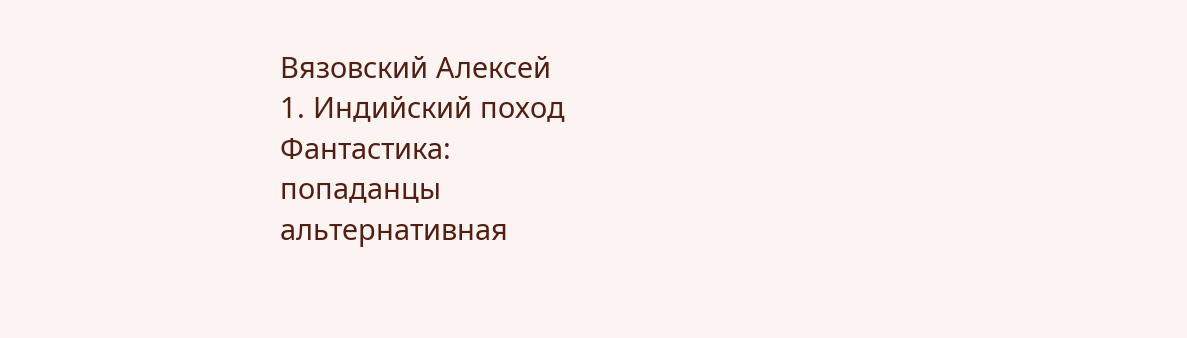Вязовский Алексей
1. Индийский поход
Фантастика:
попаданцы
альтернативная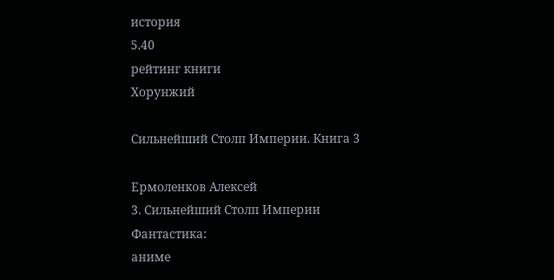история
5.40
рейтинг книги
Хорунжий

Сильнейший Столп Империи. Книга 3

Ермоленков Алексей
3. Сильнейший Столп Империи
Фантастика:
аниме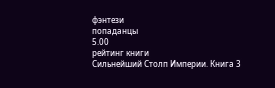фэнтези
попаданцы
5.00
рейтинг книги
Сильнейший Столп Империи. Книга 3